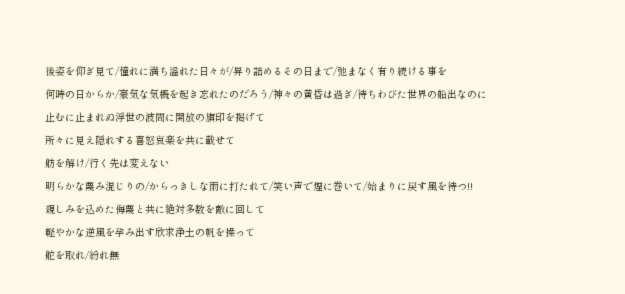後姿を仰ぎ見て/憧れに満ち溢れた日々が/昇り詰めるその日まで/弛まなく有り続ける事を
何時の日からか/豪気な気概を起き忘れたのだろう/神々の黄昏は過ぎ/待ちわびた世界の船出なのに
止むに止まれぬ浮世の波間に開放の旗印を掲げて
所々に見え隠れする喜怒哀楽を共に載せて
舫を解け/行く先は変えない
明らかな蔑み混じりの/からっきしな雨に打たれて/笑い声で煙に巻いて/始まりに戻す風を待つ!!
親しみを込めた侮蔑と共に絶対多数を敵に回して
軽やかな逆風を孕み出す欣求浄土の帆を操って
舵を取れ/紛れ無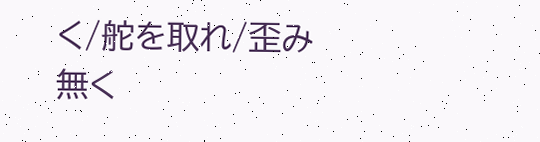く/舵を取れ/歪み無く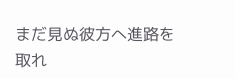まだ見ぬ彼方へ進路を取れ